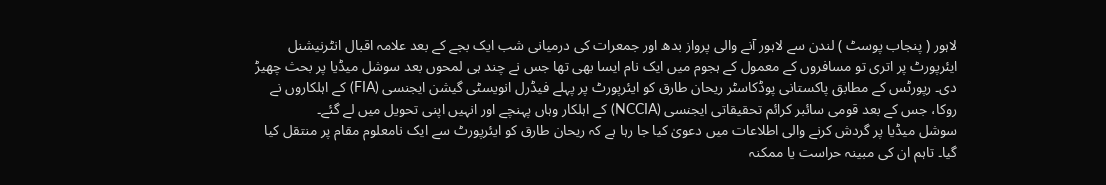لاہور ( پنجاب پوسٹ ) لندن سے لاہور آنے والی پرواز بدھ اور جمعرات کی درمیانی شب ایک بجے کے بعد علامہ اقبال انٹرنیشنل ایئرپورٹ پر اتری تو مسافروں کے معمول کے ہجوم میں ایک نام ایسا بھی تھا جس نے چند ہی لمحوں بعد سوشل میڈیا پر بحث چھیڑ دی۔ رپورٹس کے مطابق پاکستانی پوڈکاسٹر ریحان طارق کو ایئرپورٹ پر پہلے فیڈرل انویسٹی گیشن ایجنسی (FIA) کے اہلکاروں نے روکا، جس کے بعد قومی سائبر کرائم تحقیقاتی ایجنسی (NCCIA) کے اہلکار وہاں پہنچے اور انہیں اپنی تحویل میں لے گئے۔
سوشل میڈیا پر گردش کرنے والی اطلاعات میں دعویٰ کیا جا رہا ہے کہ ریحان طارق کو ایئرپورٹ سے ایک نامعلوم مقام پر منتقل کیا گیا۔ تاہم ان کی مبینہ حراست یا ممکنہ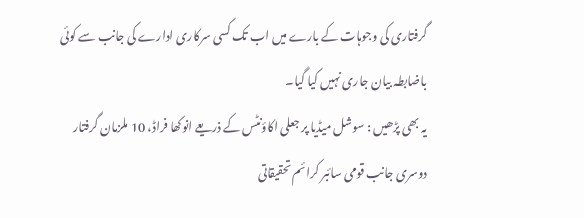گرفتاری کی وجوہات کے بارے میں اب تک کسی سرکاری ادارے کی جانب سے کوئی باضابطہ بیان جاری نہیں کیا گیا۔
یہ بھی پڑھیں : سوشل میڈیا پر جعلی اکاؤنٹس کے ذریعے انوکھا فراڈ، 10 ملزمان گرفتار
دوسری جانب قومی سائبر کرائم تحقیقاتی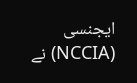ایجنسی (NCCIA) نے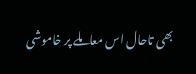بھی تاحال اس معاملے پر خاموشی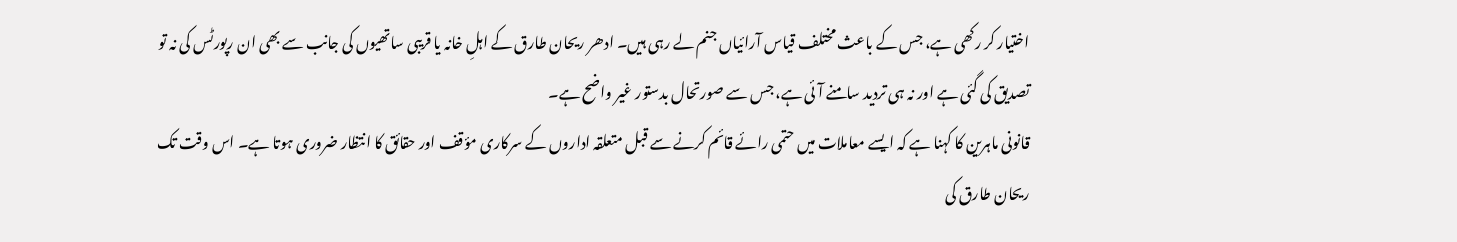اختیار کر رکھی ہے، جس کے باعث مختلف قیاس آرائیاں جنم لے رہی ہیں۔ ادھر ریحان طارق کے اہلِ خانہ یا قریبی ساتھیوں کی جانب سے بھی ان رپورٹس کی نہ تو تصدیق کی گئی ہے اور نہ ہی تردید سامنے آئی ہے، جس سے صورتحال بدستور غیر واضح ہے۔
قانونی ماہرین کا کہنا ہے کہ ایسے معاملات میں حتمی رائے قائم کرنے سے قبل متعلقہ اداروں کے سرکاری مؤقف اور حقائق کا انتظار ضروری ہوتا ہے۔ اس وقت تک ریحان طارق کی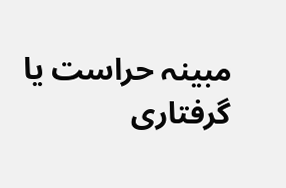مبینہ حراست یا گرفتاری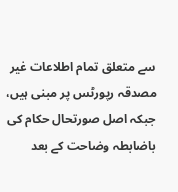سے متعلق تمام اطلاعات غیر مصدقہ رپورٹس پر مبنی ہیں، جبکہ اصل صورتحال حکام کی باضابطہ وضاحت کے بعد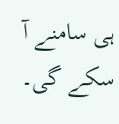ہی سامنے آ سکے گی۔